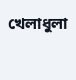খেলাধুলা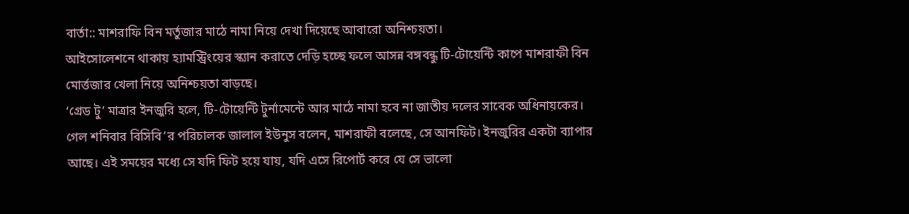বার্তা:: মাশরাফি বিন মর্তুজার মাঠে নামা নিয়ে দেখা দিয়েছে আবারো অনিশ্চয়তা।
আইসোলেশনে থাকায় হ্যামস্ট্রিংয়ের স্ক্যান করাতে দেড়ি হচ্ছে ফলে আসন্ন বঙ্গবন্ধু টি-টোয়েন্টি কাপে মাশরাফী বিন মোর্ত্তজার খেলা নিয়ে অনিশ্চয়তা বাড়ছে।
‘গ্রেড টু’ মাত্রার ইনজুরি হলে, টি-টোয়েন্টি টুর্নামেন্টে আর মাঠে নামা হবে না জাতীয় দলের সাবেক অধিনায়কের।
গেল শনিবার বিসিবি’র পরিচালক জালাল ইউনুস বলেন, মাশরাফী বলেছে, সে আনফিট। ইনজুরির একটা ব্যাপার আছে। এই সময়ের মধ্যে সে যদি ফিট হয়ে যায়, যদি এসে রিপোর্ট করে যে সে ভালো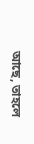আছে, তাহলে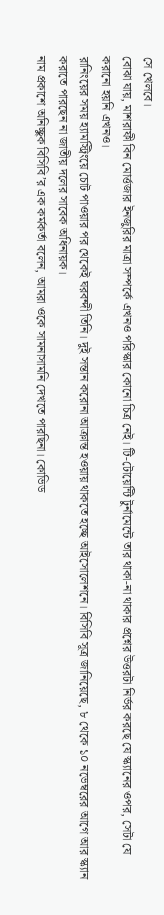সে খেলবে।
বোঝা যায়, মাশরাফী বিন মোর্ত্তজার ইনজুরির মাত্রা সম্পর্কে এখনও পরিস্কার কোনো চিত্র নেই। টি-টোয়েন্টি টুর্নামেন্টে তার থাকা-না থাকার প্রশ্নের উত্তরটা নির্ভর করছে যে স্ক্যানের ওপর, সেটা যে করানো হয়নি এখনও।
রানিংয়ের সময় হ্যামস্ট্রিংয়ে চোট পাওয়ার পর থেকেই ঘরবন্দী তিনি। দুই সন্তান করোনা আক্রান্ত হওয়ায় থাকতে হচ্ছে আইসোলেশনে। বিসিবি সূত্র জানিয়েছে, ৮ থেকে ১০ নভেম্বরের আগে আর স্ক্যান করাতে পারছেন না জাতীয় দলের সাবেক অধিনায়ক।
নাম প্রকাশে অনিচ্ছুক বিসিবি’র এক কর্মকর্তা বলেন, আমরা ওকে সামনাসামনি দেখতে পারছিনা। কোভিড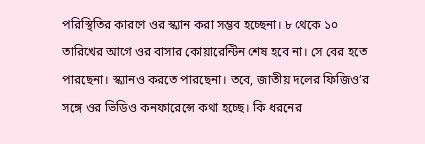পরিস্থিতির কারণে ওর স্ক্যান করা সম্ভব হচ্ছেনা। ৮ থেকে ১০ তারিখের আগে ওর বাসার কোয়ারেন্টিন শেষ হবে না। সে বের হতে পারছেনা। স্ক্যানও করতে পারছেনা। তবে, জাতীয় দলের ফিজিও’র সঙ্গে ওর ভিডিও কনফারেন্সে কথা হচ্ছে। কি ধরনের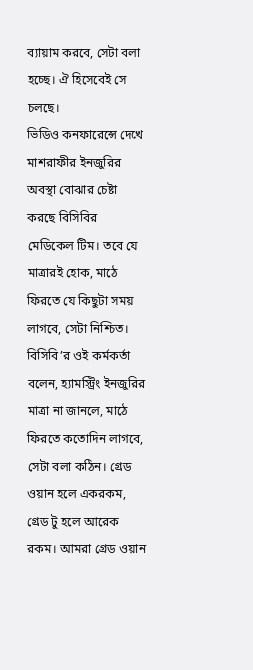ব্যায়াম করবে, সেটা বলা হচ্ছে। ঐ হিসেবেই সে চলছে।
ভিডিও কনফারেন্সে দেখে মাশরাফীর ইনজুরির অবস্থা বোঝার চেষ্টা করছে বিসিবির মেডিকেল টিম। তবে যে মাত্রারই হোক, মাঠে ফিরতে যে কিছুটা সময় লাগবে, সেটা নিশ্চিত।
বিসিবি’র ওই কর্মকর্তা বলেন, হ্যামস্ট্রিং ইনজুরির মাত্রা না জানলে, মাঠে ফিরতে কতোদিন লাগবে, সেটা বলা কঠিন। গ্রেড ওয়ান হলে একরকম, গ্রেড টু হলে আরেক রকম। আমরা গ্রেড ওয়ান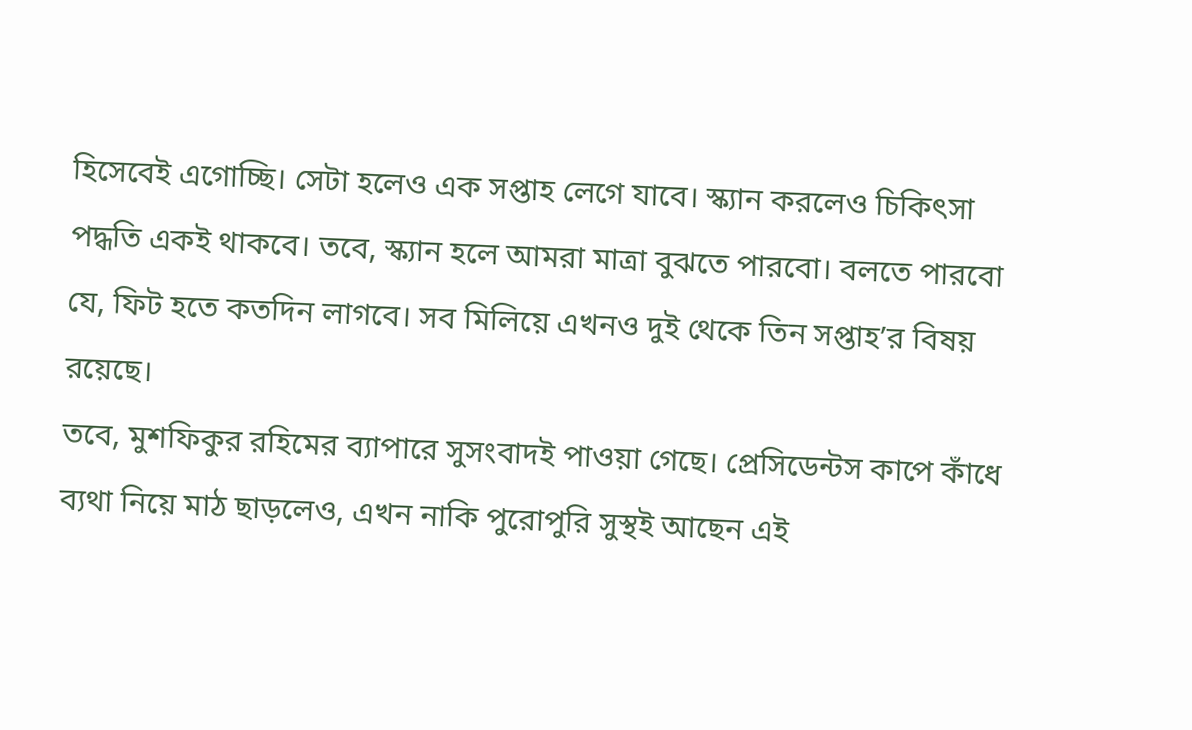হিসেবেই এগোচ্ছি। সেটা হলেও এক সপ্তাহ লেগে যাবে। স্ক্যান করলেও চিকিৎসা পদ্ধতি একই থাকবে। তবে, স্ক্যান হলে আমরা মাত্রা বুঝতে পারবো। বলতে পারবো যে, ফিট হতে কতদিন লাগবে। সব মিলিয়ে এখনও দুই থেকে তিন সপ্তাহ’র বিষয় রয়েছে।
তবে, মুশফিকুর রহিমের ব্যাপারে সুসংবাদই পাওয়া গেছে। প্রেসিডেন্টস কাপে কাঁধে ব্যথা নিয়ে মাঠ ছাড়লেও, এখন নাকি পুরোপুরি সুস্থই আছেন এই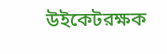উইকেটরক্ষক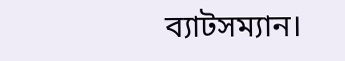ব্যাটসম্যান।